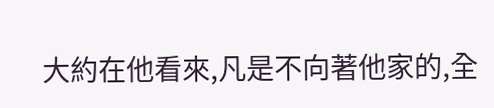大約在他看來,凡是不向著他家的,全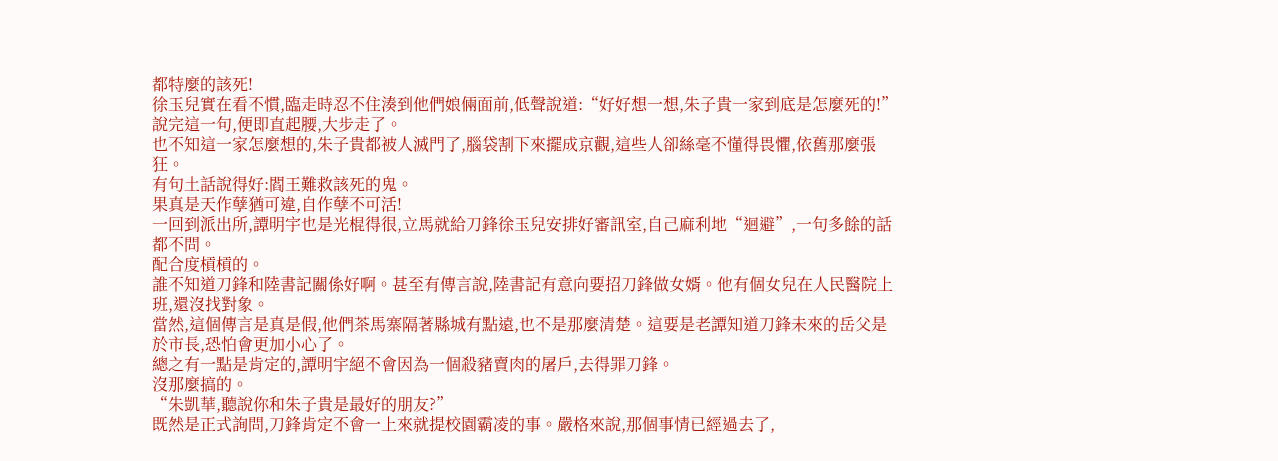都特麼的該死!
徐玉兒實在看不慣,臨走時忍不住湊到他們娘倆面前,低聲說道:“好好想一想,朱子貴一家到底是怎麼死的!”
說完這一句,便即直起腰,大步走了。
也不知這一家怎麼想的,朱子貴都被人滅門了,腦袋割下來擺成京觀,這些人卻絲毫不懂得畏懼,依舊那麼張狂。
有句土話說得好:閻王難救該死的鬼。
果真是天作孽猶可違,自作孽不可活!
一回到派出所,譚明宇也是光棍得很,立馬就給刀鋒徐玉兒安排好審訊室,自己麻利地“迴避”,一句多餘的話都不問。
配合度槓槓的。
誰不知道刀鋒和陸書記關係好啊。甚至有傳言說,陸書記有意向要招刀鋒做女婿。他有個女兒在人民醫院上班,還沒找對象。
當然,這個傳言是真是假,他們茶馬寨隔著縣城有點遠,也不是那麼清楚。這要是老譚知道刀鋒未來的岳父是於市長,恐怕會更加小心了。
總之有一點是肯定的,譚明宇絕不會因為一個殺豬賣肉的屠戶,去得罪刀鋒。
沒那麼搞的。
“朱凱華,聽說你和朱子貴是最好的朋友?”
既然是正式詢問,刀鋒肯定不會一上來就提校園霸凌的事。嚴格來說,那個事情已經過去了,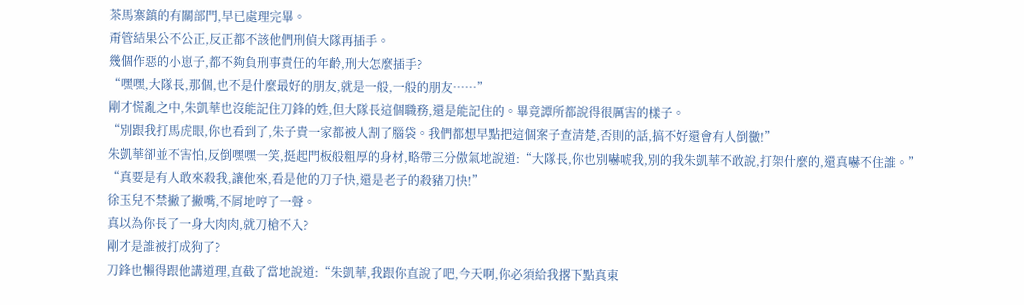茶馬寨鎮的有關部門,早已處理完畢。
甭管結果公不公正,反正都不該他們刑偵大隊再插手。
幾個作惡的小崽子,都不夠負刑事責任的年齡,刑大怎麼插手?
“嘿嘿,大隊長,那個,也不是什麼最好的朋友,就是一般,一般的朋友……”
剛才慌亂之中,朱凱華也沒能記住刀鋒的姓,但大隊長這個職務,還是能記住的。畢竟譚所都說得很厲害的樣子。
“別跟我打馬虎眼,你也看到了,朱子貴一家都被人割了腦袋。我們都想早點把這個案子查清楚,否則的話,搞不好還會有人倒黴!”
朱凱華卻並不害怕,反倒嘿嘿一笑,挺起門板般粗厚的身材,略帶三分傲氣地說道:“大隊長,你也別嚇唬我,別的我朱凱華不敢說,打架什麼的,還真嚇不住誰。”
“真要是有人敢來殺我,讓他來,看是他的刀子快,還是老子的殺豬刀快!”
徐玉兒不禁撇了撇嘴,不屑地哼了一聲。
真以為你長了一身大肉肉,就刀槍不入?
剛才是誰被打成狗了?
刀鋒也懶得跟他講道理,直截了當地說道:“朱凱華,我跟你直說了吧,今天啊,你必須給我撂下點真東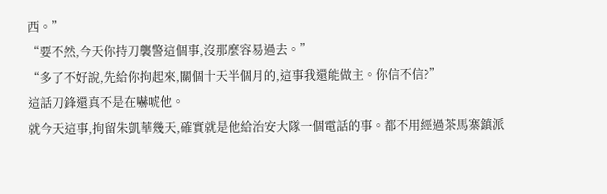西。”
“要不然,今天你持刀襲警這個事,沒那麼容易過去。”
“多了不好說,先給你拘起來,關個十天半個月的,這事我還能做主。你信不信?”
這話刀鋒還真不是在嚇唬他。
就今天這事,拘留朱凱華幾天,確實就是他給治安大隊一個電話的事。都不用經過茶馬寨鎮派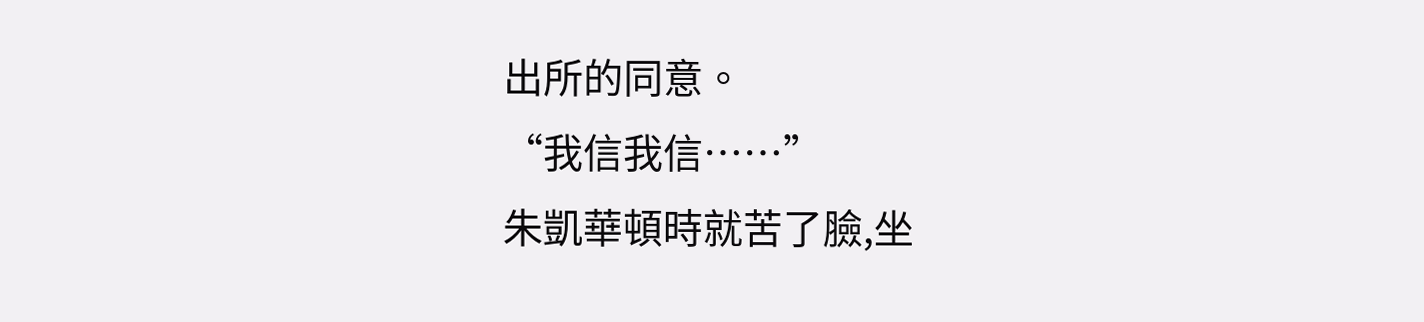出所的同意。
“我信我信……”
朱凱華頓時就苦了臉,坐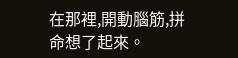在那裡,開動腦筋,拼命想了起來。